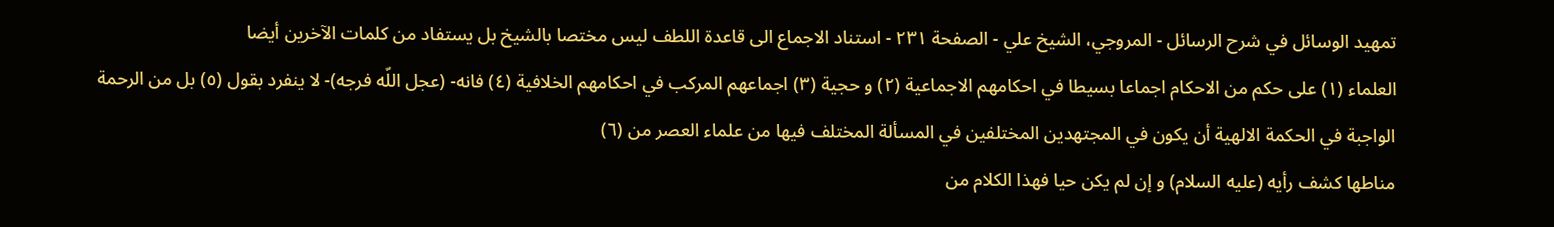تمهيد الوسائل في شرح الرسائل - المروجي، الشيخ علي - الصفحة ٢٣١ - استناد الاجماع الى قاعدة اللطف ليس مختصا بالشيخ بل يستفاد من كلمات الآخرين أيضا
العلماء (١) على حكم من الاحكام اجماعا بسيطا في احكامهم الاجماعية (٢) و حجية (٣) اجماعهم المركب في احكامهم الخلافية (٤) فانه- (عجل اللّه فرجه)- لا ينفرد بقول (٥) بل من الرحمة الواجبة في الحكمة الالهية أن يكون في المجتهدين المختلفين في المسألة المختلف فيها من علماء العصر من (٦)
مناطها كشف رأيه (عليه السلام) و إن لم يكن حيا فهذا الكلام من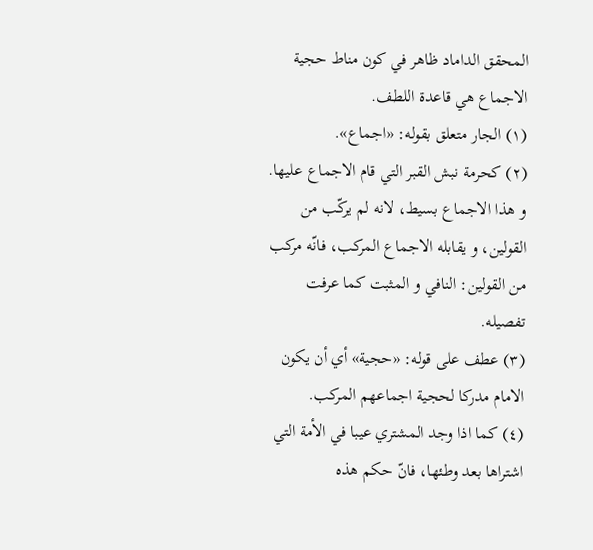المحقق الداماد ظاهر في كون مناط حجية الاجماع هي قاعدة اللطف.
(١) الجار متعلق بقوله: «اجماع».
(٢) كحرمة نبش القبر التي قام الاجماع عليها. و هذا الاجماع بسيط، لانه لم يركّب من القولين، و يقابله الاجماع المركب، فانّه مركب من القولين: النافي و المثبت كما عرفت تفصيله.
(٣) عطف على قوله: «حجية» أي أن يكون الامام مدركا لحجية اجماعهم المركب.
(٤) كما اذا وجد المشتري عيبا في الأمة التي اشتراها بعد وطئها، فانّ حكم هذه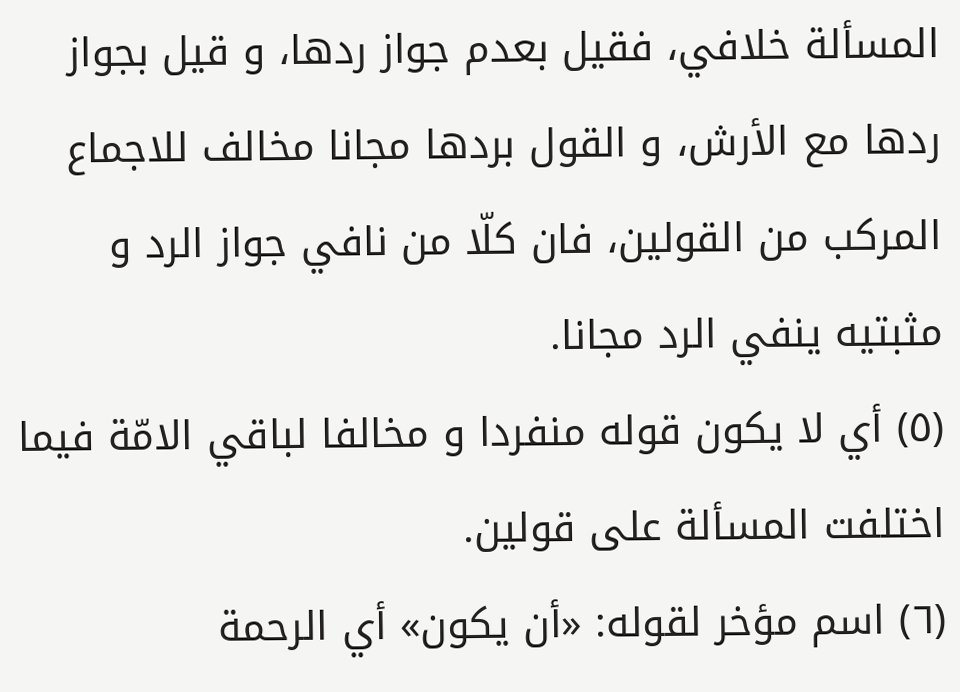المسألة خلافي، فقيل بعدم جواز ردها، و قيل بجواز ردها مع الأرش، و القول بردها مجانا مخالف للاجماع المركب من القولين، فان كلّا من نافي جواز الرد و مثبتيه ينفي الرد مجانا.
(٥) أي لا يكون قوله منفردا و مخالفا لباقي الامّة فيما اختلفت المسألة على قولين.
(٦) اسم مؤخر لقوله: «أن يكون» أي الرحمة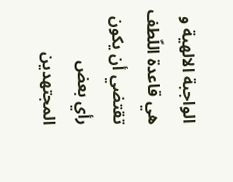الواجبة الالهية و هي قاعدة اللّطف تقتضي أن يكون رأي بعض المجتهدين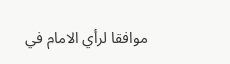موافقا لرأي الامام في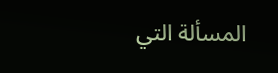المسألة التي